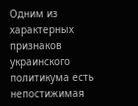Одним из характерных признаков украинского политикума есть непостижимая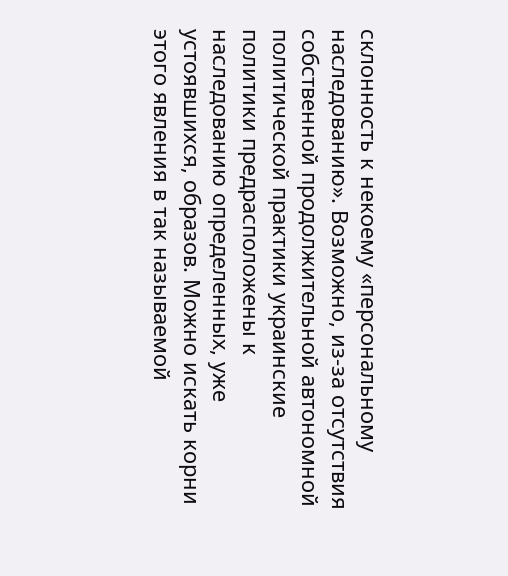склонность к некоему «персональному наследованию». Возможно, из-за отсутствия собственной продолжительной автономной политической практики украинские политики предрасположены к наследованию определенных, уже устоявшихся, образов. Можно искать корни этого явления в так называемой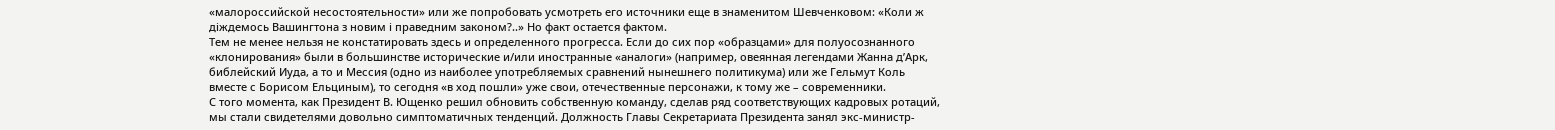«малороссийской несостоятельности» или же попробовать усмотреть его источники еще в знаменитом Шевченковом: «Коли ж діждемось Вашингтона з новим і праведним законом?..» Но факт остается фактом.
Тем не менее нельзя не констатировать здесь и определенного прогресса. Если до сих пор «образцами» для полуосознанного «клонирования» были в большинстве исторические и/или иностранные «аналоги» (например, овеянная легендами Жанна д’Арк, библейский Иуда, а то и Мессия (одно из наиболее употребляемых сравнений нынешнего политикума) или же Гельмут Коль вместе с Борисом Ельциным), то сегодня «в ход пошли» уже свои, отечественные персонажи, к тому же – современники.
С того момента, как Президент В. Ющенко решил обновить собственную команду, сделав ряд соответствующих кадровых ротаций, мы стали свидетелями довольно симптоматичных тенденций. Должность Главы Секретариата Президента занял экс-министр-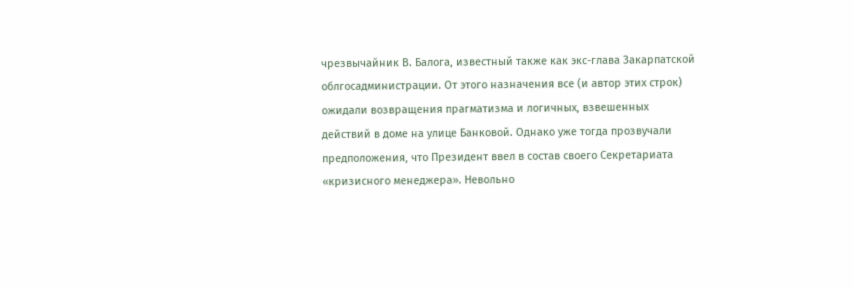чрезвычайник В. Балога, известный также как экс-глава Закарпатской облгосадминистрации. От этого назначения все (и автор этих строк) ожидали возвращения прагматизма и логичных, взвешенных действий в доме на улице Банковой. Однако уже тогда прозвучали предположения, что Президент ввел в состав своего Секретариата «кризисного менеджера». Невольно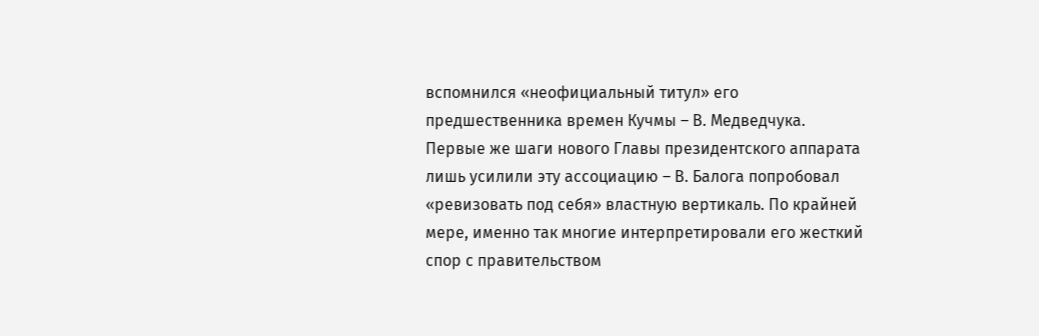вспомнился «неофициальный титул» его предшественника времен Кучмы – В. Медведчука. Первые же шаги нового Главы президентского аппарата лишь усилили эту ассоциацию – В. Балога попробовал «ревизовать под себя» властную вертикаль. По крайней мере, именно так многие интерпретировали его жесткий спор с правительством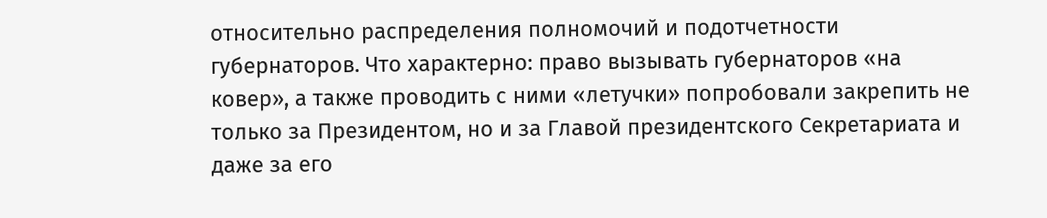относительно распределения полномочий и подотчетности губернаторов. Что характерно: право вызывать губернаторов «на ковер», а также проводить с ними «летучки» попробовали закрепить не только за Президентом, но и за Главой президентского Секретариата и даже за его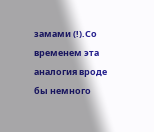замами (!).Со временем эта аналогия вроде бы немного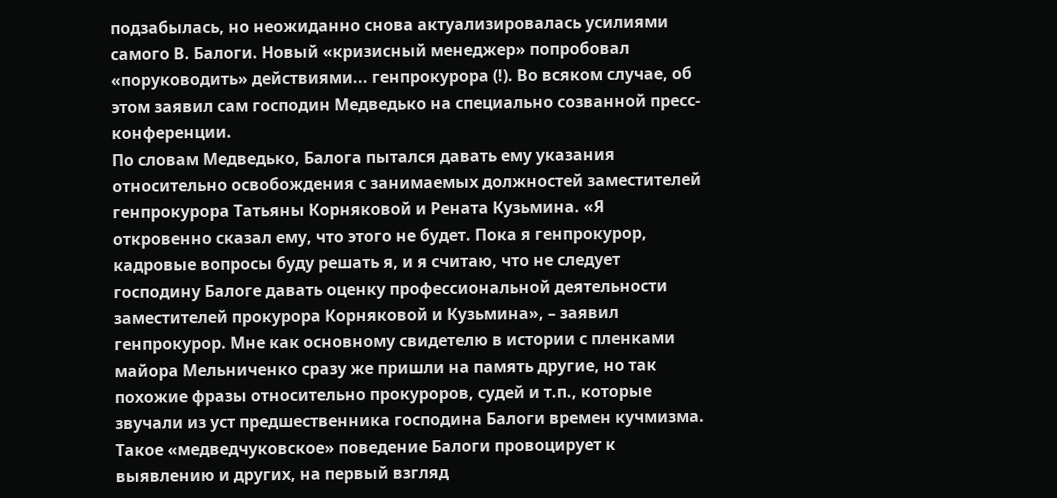подзабылась, но неожиданно снова актуализировалась усилиями самого В. Балоги. Новый «кризисный менеджер» попробовал «поруководить» действиями... генпрокурора (!). Во всяком случае, об этом заявил сам господин Медведько на специально созванной пресс-конференции.
По словам Медведько, Балога пытался давать ему указания относительно освобождения с занимаемых должностей заместителей генпрокурора Татьяны Корняковой и Рената Кузьмина. «Я откровенно сказал ему, что этого не будет. Пока я генпрокурор, кадровые вопросы буду решать я, и я считаю, что не следует господину Балоге давать оценку профессиональной деятельности заместителей прокурора Корняковой и Кузьмина», – заявил генпрокурор. Мне как основному свидетелю в истории с пленками майора Мельниченко сразу же пришли на память другие, но так похожие фразы относительно прокуроров, судей и т.п., которые звучали из уст предшественника господина Балоги времен кучмизма.
Такое «медведчуковское» поведение Балоги провоцирует к выявлению и других, на первый взгляд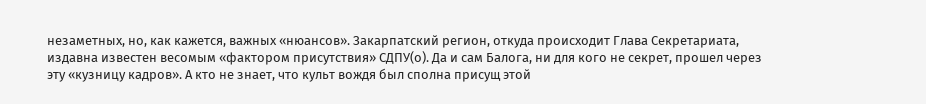незаметных, но, как кажется, важных «нюансов». Закарпатский регион, откуда происходит Глава Секретариата, издавна известен весомым «фактором присутствия» СДПУ(о). Да и сам Балога, ни для кого не секрет, прошел через эту «кузницу кадров». А кто не знает, что культ вождя был сполна присущ этой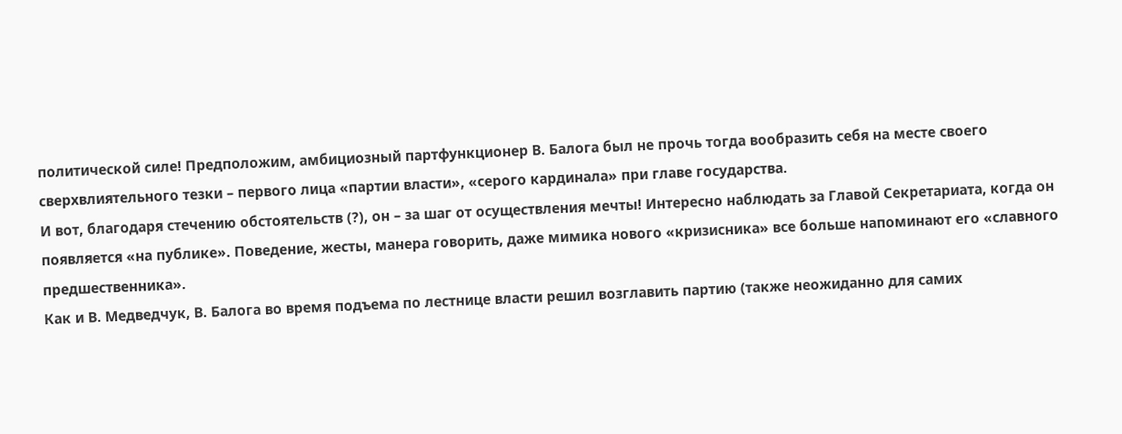политической силе! Предположим, амбициозный партфункционер В. Балога был не прочь тогда вообразить себя на месте своего сверхвлиятельного тезки – первого лица «партии власти», «серого кардинала» при главе государства.
И вот, благодаря стечению обстоятельств (?), он – за шаг от осуществления мечты! Интересно наблюдать за Главой Секретариата, когда он появляется «на публике». Поведение, жесты, манера говорить, даже мимика нового «кризисника» все больше напоминают его «славного предшественника».
Как и В. Медведчук, В. Балога во время подъема по лестнице власти решил возглавить партию (также неожиданно для самих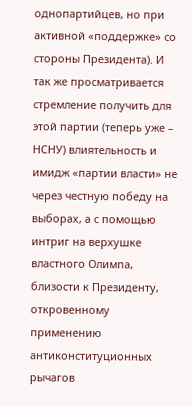однопартийцев, но при активной «поддержке» со стороны Президента). И так же просматривается стремление получить для этой партии (теперь уже – НСНУ) влиятельность и имидж «партии власти» не через честную победу на выборах, а с помощью интриг на верхушке властного Олимпа, близости к Президенту, откровенному применению антиконституционных рычагов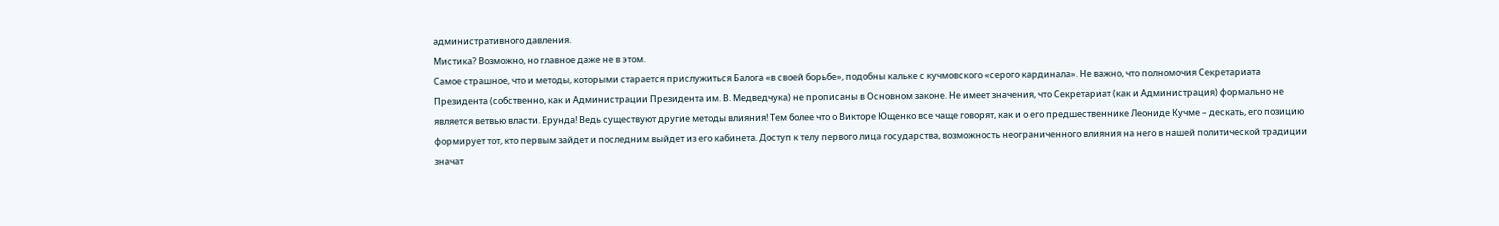административного давления.
Мистика? Возможно, но главное даже не в этом.
Самое страшное, что и методы, которыми старается прислужиться Балога «в своей борьбе», подобны кальке с кучмовского «серого кардинала». Не важно, что полномочия Секретариата Президента (собственно, как и Администрации Президента им. В. Медведчука) не прописаны в Основном законе. Не имеет значения, что Секретариат (как и Администрация) формально не является ветвью власти. Ерунда! Ведь существуют другие методы влияния! Тем более что о Викторе Ющенко все чаще говорят, как и о его предшественнике Леониде Кучме – дескать, его позицию формирует тот, кто первым зайдет и последним выйдет из его кабинета. Доступ к телу первого лица государства, возможность неограниченного влияния на него в нашей политической традиции значат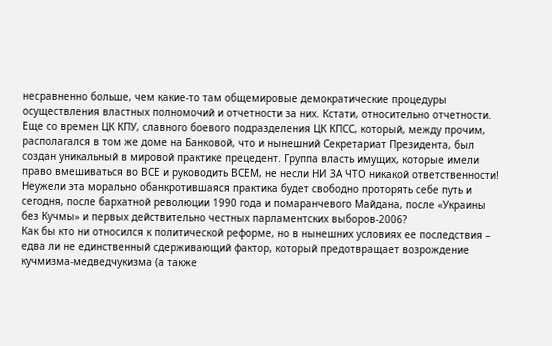несравненно больше, чем какие-то там общемировые демократические процедуры осуществления властных полномочий и отчетности за них. Кстати, относительно отчетности. Еще со времен ЦК КПУ, славного боевого подразделения ЦК КПСС, который, между прочим, располагался в том же доме на Банковой, что и нынешний Секретариат Президента, был создан уникальный в мировой практике прецедент. Группа власть имущих, которые имели право вмешиваться во ВСЕ и руководить ВСЕМ, не несли НИ ЗА ЧТО никакой ответственности! Неужели эта морально обанкротившаяся практика будет свободно проторять себе путь и сегодня, после бархатной революции 1990 года и помаранчевого Майдана, после «Украины без Кучмы» и первых действительно честных парламентских выборов-2006?
Как бы кто ни относился к политической реформе, но в нынешних условиях ее последствия – едва ли не единственный сдерживающий фактор, который предотвращает возрождение кучмизма-медведчукизма (а также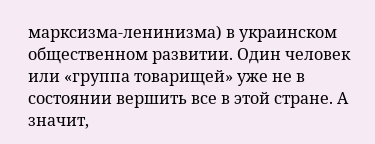марксизма-ленинизма) в украинском общественном развитии. Один человек или «группа товарищей» уже не в состоянии вершить все в этой стране. А значит,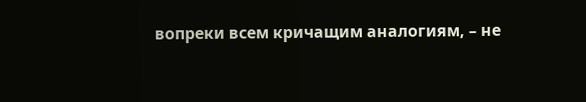вопреки всем кричащим аналогиям, – не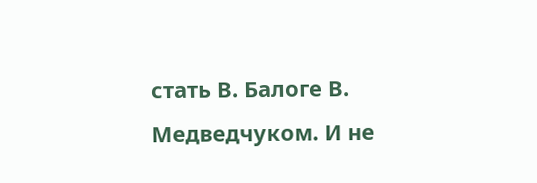стать В. Балоге В. Медведчуком. И не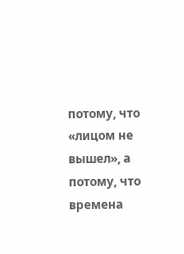потому, что «лицом не вышел», а потому, что времена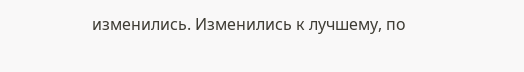изменились. Изменились к лучшему, по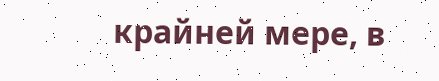крайней мере, в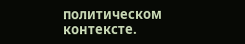политическом контексте.